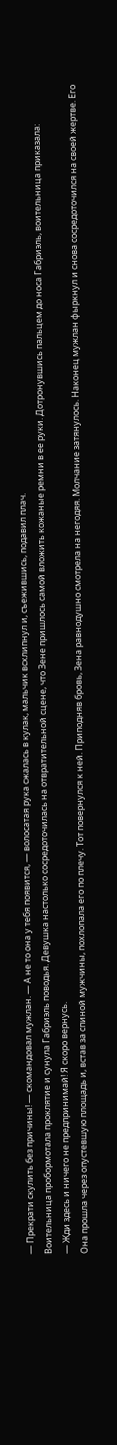— Прекрати скулить без причины! — скомандовал мужлан. — А не то она у тебя появится, — волосатая рука сжалась в кулак, мальчик всхлипнул и, съежившись, подавил плач.
Воительница пробормотала проклятие и сунула Габриэль поводья. Девушка настолько сосредоточилась на отвратительной сцене, что Зене пришлось самой вложить кожаные ремни в ее руки. Дотронувшись пальцем до носа Габриэль, воительница приказала:
— Жди здесь и ничего не предпринимай! Я скоро вернусь.
Она прошла через опустевшую площадь и, встав за спиной мужчины, похлопала его по плечу. Тот повернулся к ней. Приподняв бровь, Зена равнодушно смотрела на негодяя. Молчание затянулось. Наконец мужлан фыркнул и снова сосредоточился на своей жертве. Его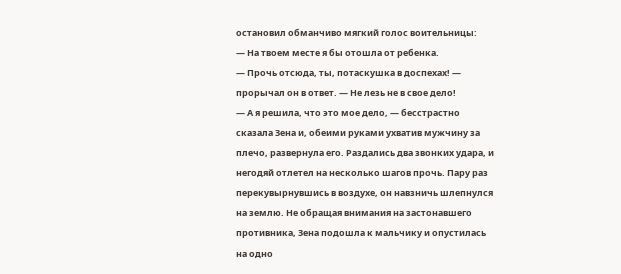остановил обманчиво мягкий голос воительницы:
— На твоем месте я бы отошла от ребенка.
— Прочь отсюда, ты, потаскушка в доспехах! — прорычал он в ответ. — Не лезь не в свое дело!
— А я решила, что это мое дело, — бесстрастно сказала Зена и, обеими руками ухватив мужчину за плечо, развернула его. Раздались два звонких удара, и негодяй отлетел на несколько шагов прочь. Пару раз перекувырнувшись в воздухе, он навзничь шлепнулся на землю. Не обращая внимания на застонавшего противника, Зена подошла к мальчику и опустилась на одно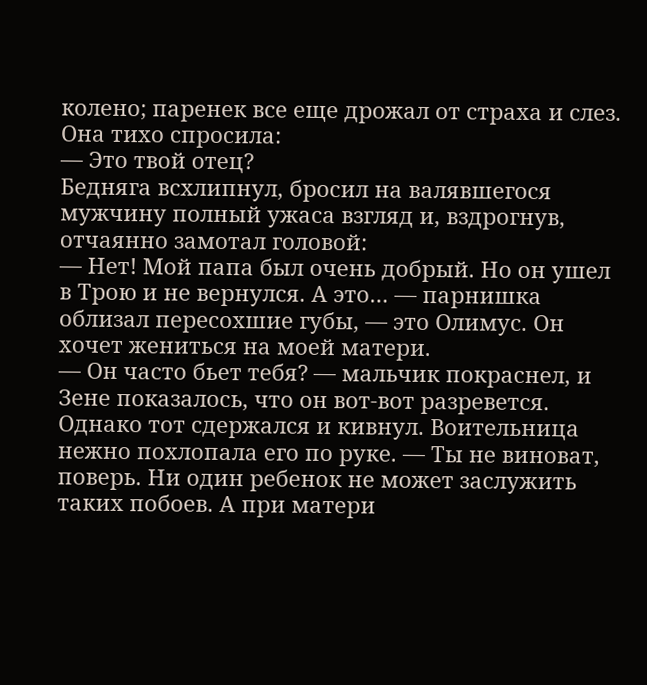колено; паренек все еще дрожал от страха и слез. Она тихо спросила:
— Это твой отец?
Бедняга всхлипнул, бросил на валявшегося мужчину полный ужаса взгляд и, вздрогнув, отчаянно замотал головой:
— Нет! Мой папа был очень добрый. Но он ушел в Трою и не вернулся. А это… — парнишка облизал пересохшие губы, — это Олимус. Он хочет жениться на моей матери.
— Он часто бьет тебя? — мальчик покраснел, и Зене показалось, что он вот-вот разревется. Однако тот сдержался и кивнул. Воительница нежно похлопала его по руке. — Ты не виноват, поверь. Ни один ребенок не может заслужить таких побоев. А при матери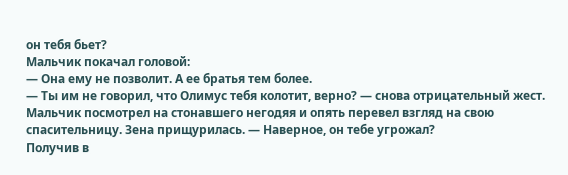он тебя бьет?
Мальчик покачал головой:
— Она ему не позволит. А ее братья тем более.
— Ты им не говорил, что Олимус тебя колотит, верно? — снова отрицательный жест. Мальчик посмотрел на стонавшего негодяя и опять перевел взгляд на свою спасительницу. Зена прищурилась. — Наверное, он тебе угрожал?
Получив в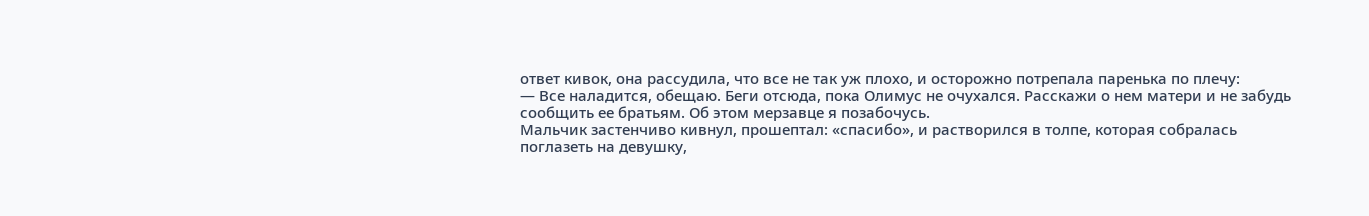ответ кивок, она рассудила, что все не так уж плохо, и осторожно потрепала паренька по плечу:
— Все наладится, обещаю. Беги отсюда, пока Олимус не очухался. Расскажи о нем матери и не забудь сообщить ее братьям. Об этом мерзавце я позабочусь.
Мальчик застенчиво кивнул, прошептал: «спасибо», и растворился в толпе, которая собралась поглазеть на девушку,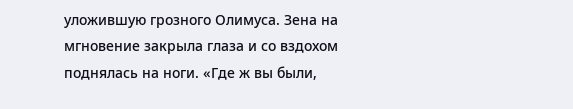уложившую грозного Олимуса. Зена на мгновение закрыла глаза и со вздохом поднялась на ноги. «Где ж вы были,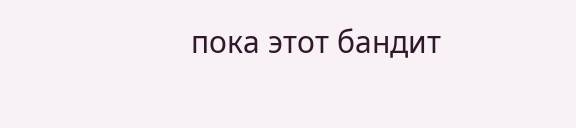пока этот бандит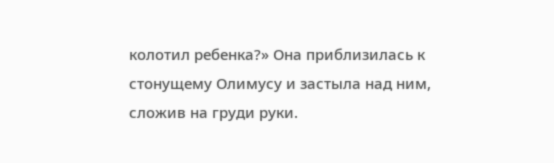колотил ребенка?» Она приблизилась к стонущему Олимусу и застыла над ним, сложив на груди руки.